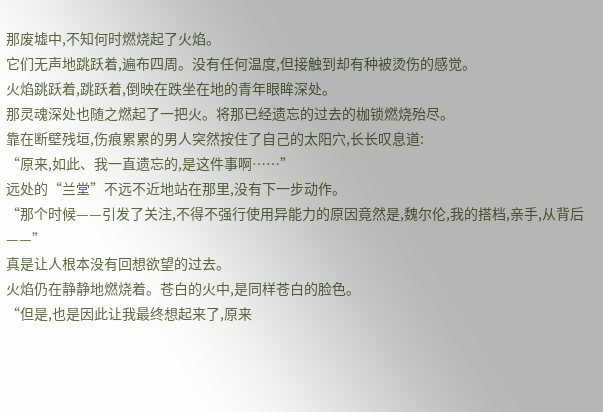那废墟中,不知何时燃烧起了火焰。
它们无声地跳跃着,遍布四周。没有任何温度,但接触到却有种被烫伤的感觉。
火焰跳跃着,跳跃着,倒映在跌坐在地的青年眼眸深处。
那灵魂深处也随之燃起了一把火。将那已经遗忘的过去的枷锁燃烧殆尽。
靠在断壁残垣,伤痕累累的男人突然按住了自己的太阳穴,长长叹息道:
“原来,如此、我一直遗忘的,是这件事啊……”
远处的“兰堂”不远不近地站在那里,没有下一步动作。
“那个时候——引发了关注,不得不强行使用异能力的原因竟然是,魏尔伦,我的搭档,亲手,从背后——”
真是让人根本没有回想欲望的过去。
火焰仍在静静地燃烧着。苍白的火中,是同样苍白的脸色。
“但是,也是因此让我最终想起来了,原来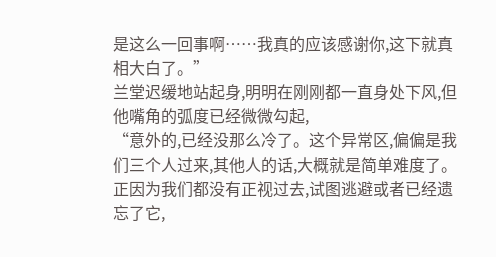是这么一回事啊……我真的应该感谢你,这下就真相大白了。”
兰堂迟缓地站起身,明明在刚刚都一直身处下风,但他嘴角的弧度已经微微勾起,
“意外的,已经没那么冷了。这个异常区,偏偏是我们三个人过来,其他人的话,大概就是简单难度了。正因为我们都没有正视过去,试图逃避或者已经遗忘了它,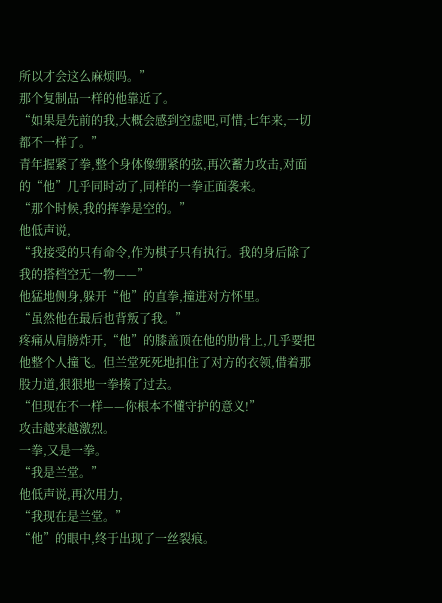所以才会这么麻烦吗。”
那个复制品一样的他靠近了。
“如果是先前的我,大概会感到空虚吧,可惜,七年来,一切都不一样了。”
青年握紧了拳,整个身体像绷紧的弦,再次蓄力攻击,对面的“他”几乎同时动了,同样的一拳正面袭来。
“那个时候,我的挥拳是空的。”
他低声说,
“我接受的只有命令,作为棋子只有执行。我的身后除了我的搭档空无一物——”
他猛地侧身,躲开“他”的直拳,撞进对方怀里。
“虽然他在最后也背叛了我。”
疼痛从肩膀炸开,“他”的膝盖顶在他的肋骨上,几乎要把他整个人撞飞。但兰堂死死地扣住了对方的衣领,借着那股力道,狠狠地一拳揍了过去。
“但现在不一样——你根本不懂守护的意义!”
攻击越来越激烈。
一拳,又是一拳。
“我是兰堂。”
他低声说,再次用力,
“我现在是兰堂。”
“他”的眼中,终于出现了一丝裂痕。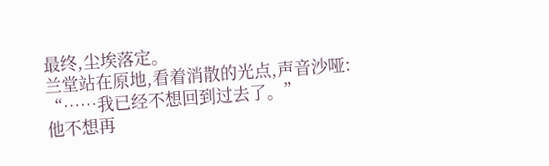最终,尘埃落定。
兰堂站在原地,看着消散的光点,声音沙哑:
“……我已经不想回到过去了。”
他不想再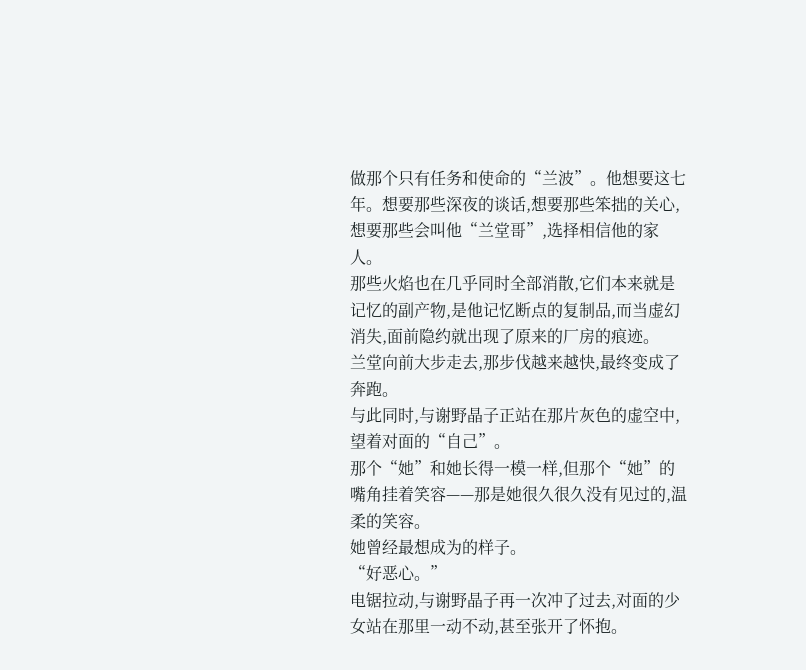做那个只有任务和使命的“兰波”。他想要这七年。想要那些深夜的谈话,想要那些笨拙的关心,想要那些会叫他“兰堂哥”,选择相信他的家人。
那些火焰也在几乎同时全部消散,它们本来就是记忆的副产物,是他记忆断点的复制品,而当虚幻消失,面前隐约就出现了原来的厂房的痕迹。
兰堂向前大步走去,那步伐越来越快,最终变成了奔跑。
与此同时,与谢野晶子正站在那片灰色的虚空中,望着对面的“自己”。
那个“她”和她长得一模一样,但那个“她”的嘴角挂着笑容——那是她很久很久没有见过的,温柔的笑容。
她曾经最想成为的样子。
“好恶心。”
电锯拉动,与谢野晶子再一次冲了过去,对面的少女站在那里一动不动,甚至张开了怀抱。